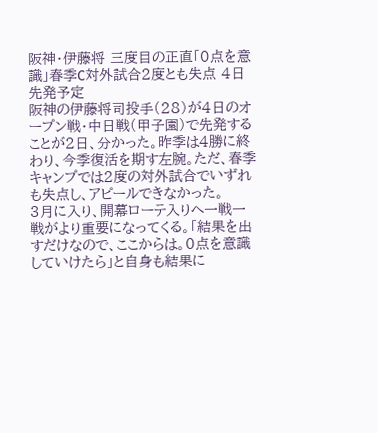阪神・伊藤将 三度目の正直「0点を意識」春季C対外試合2度とも失点 4日先発予定
阪神の伊藤将司投手(28)が4日のオープン戦・中日戦(甲子園)で先発することが2日、分かった。昨季は4勝に終わり、今季復活を期す左腕。ただ、春季キャンプでは2度の対外試合でいずれも失点し、アピールできなかった。
3月に入り、開幕ローテ入りへ一戦一戦がより重要になってくる。「結果を出すだけなので、ここからは。0点を意識していけたら」と自身も結果に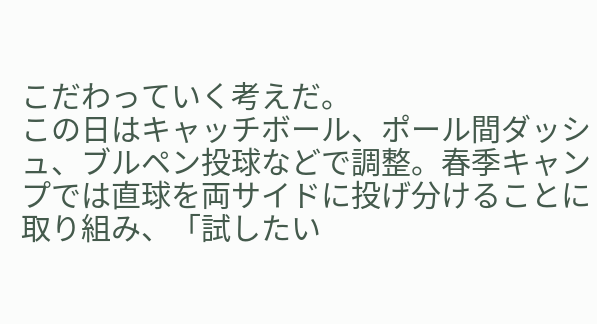こだわっていく考えだ。
この日はキャッチボール、ポール間ダッシュ、ブルペン投球などで調整。春季キャンプでは直球を両サイドに投げ分けることに取り組み、「試したい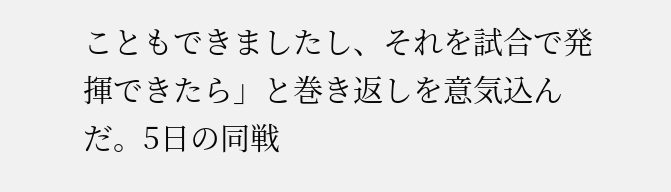こともできましたし、それを試合で発揮できたら」と巻き返しを意気込んだ。5日の同戦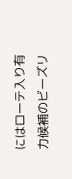にはローテ入り有力候補のビーズリ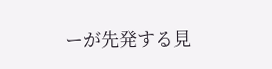ーが先発する見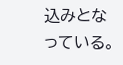込みとなっている。